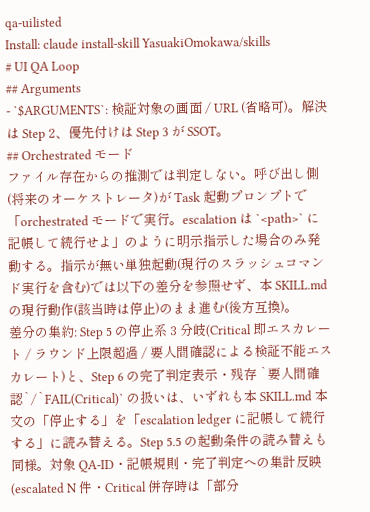qa-uilisted
Install: claude install-skill YasuakiOmokawa/skills
# UI QA Loop
## Arguments
- `$ARGUMENTS`: 検証対象の画面 / URL (省略可)。解決は Step 2、優先付けは Step 3 が SSOT。
## Orchestrated モード
ファイル存在からの推測では判定しない。呼び出し側(将来のオーケストレータ)が Task 起動プロンプトで「orchestrated モードで実行。escalation は `<path>` に記帳して続行せよ」のように明示指示した場合のみ発動する。指示が無い単独起動(現行のスラッシュコマンド実行を含む)では以下の差分を参照せず、本 SKILL.md の現行動作(該当時は停止)のまま進む(後方互換)。
差分の集約: Step 5 の停止系 3 分岐(Critical 即エスカレート / ラウンド上限超過 / 要人間確認による検証不能エスカレート)と、Step 6 の完了判定表示・残存 `要人間確認`/`FAIL(Critical)` の扱いは、いずれも本 SKILL.md 本文の「停止する」を「escalation ledger に記帳して続行する」に読み替える。Step 5.5 の起動条件の読み替えも同様。対象 QA-ID・記帳規則・完了判定への集計反映(escalated N 件・Critical 併存時は「部分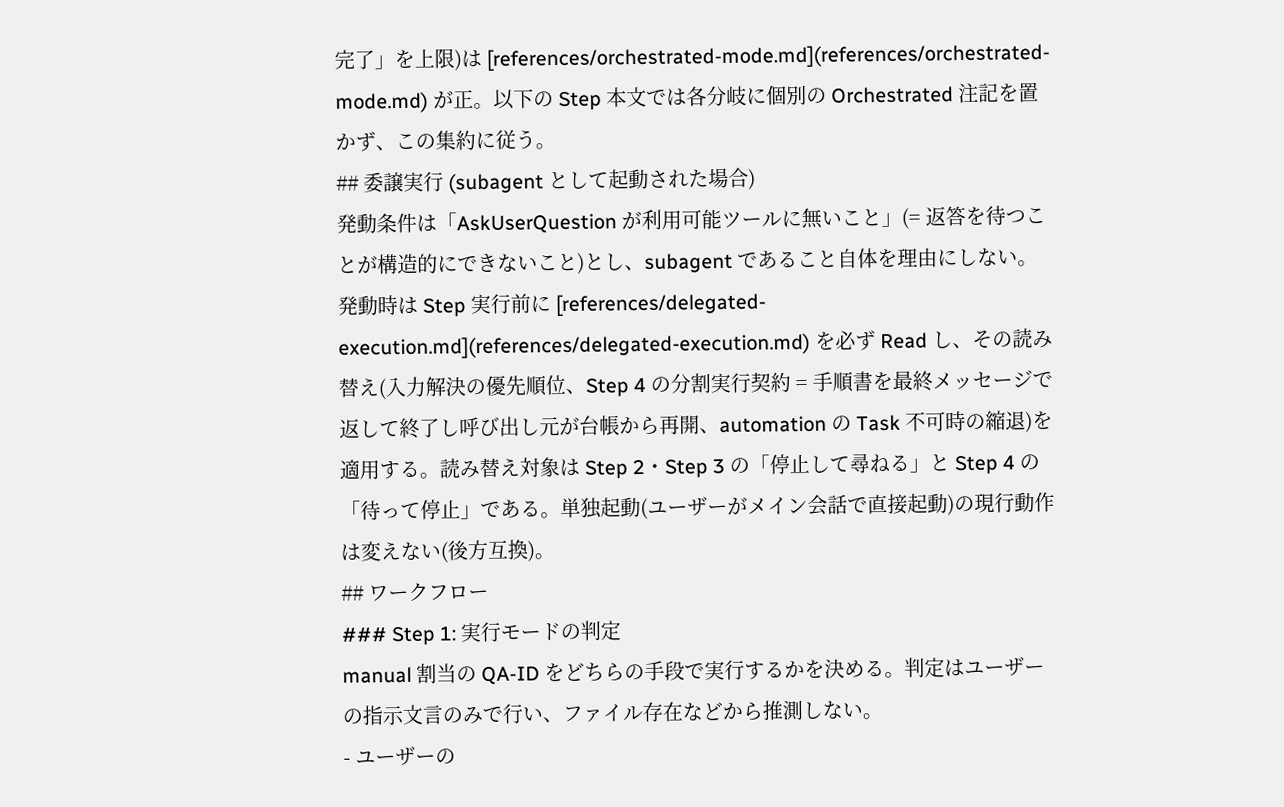完了」を上限)は [references/orchestrated-mode.md](references/orchestrated-mode.md) が正。以下の Step 本文では各分岐に個別の Orchestrated 注記を置かず、この集約に従う。
## 委譲実行 (subagent として起動された場合)
発動条件は「AskUserQuestion が利用可能ツールに無いこと」(= 返答を待つことが構造的にできないこと)とし、subagent であること自体を理由にしない。発動時は Step 実行前に [references/delegated-execution.md](references/delegated-execution.md) を必ず Read し、その読み替え(入力解決の優先順位、Step 4 の分割実行契約 = 手順書を最終メッセージで返して終了し呼び出し元が台帳から再開、automation の Task 不可時の縮退)を適用する。読み替え対象は Step 2・Step 3 の「停止して尋ねる」と Step 4 の「待って停止」である。単独起動(ユーザーがメイン会話で直接起動)の現行動作は変えない(後方互換)。
## ワークフロー
### Step 1: 実行モードの判定
manual 割当の QA-ID をどちらの手段で実行するかを決める。判定はユーザーの指示文言のみで行い、ファイル存在などから推測しない。
- ユーザーの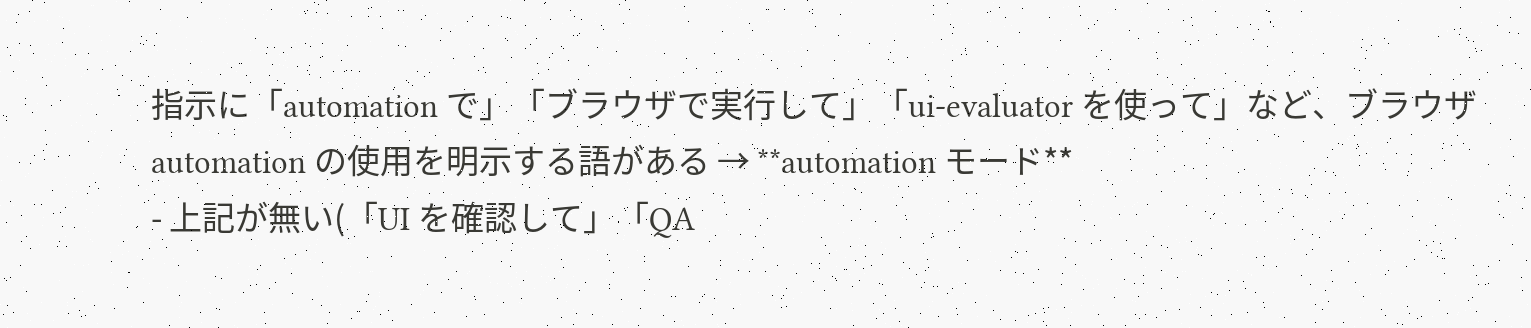指示に「automation で」「ブラウザで実行して」「ui-evaluator を使って」など、ブラウザ automation の使用を明示する語がある → **automation モード**
- 上記が無い(「UI を確認して」「QA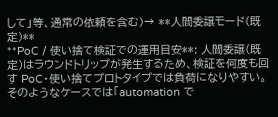して」等、通常の依頼を含む)→ **人間委譲モード(既定)**
**PoC / 使い捨て検証での運用目安**: 人間委譲(既定)はラウンドトリップが発生するため、検証を何度も回す PoC・使い捨てプロトタイプでは負荷になりやすい。そのようなケースでは「automation で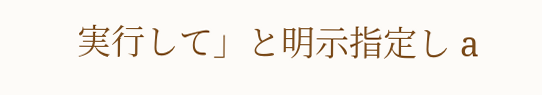実行して」と明示指定し a